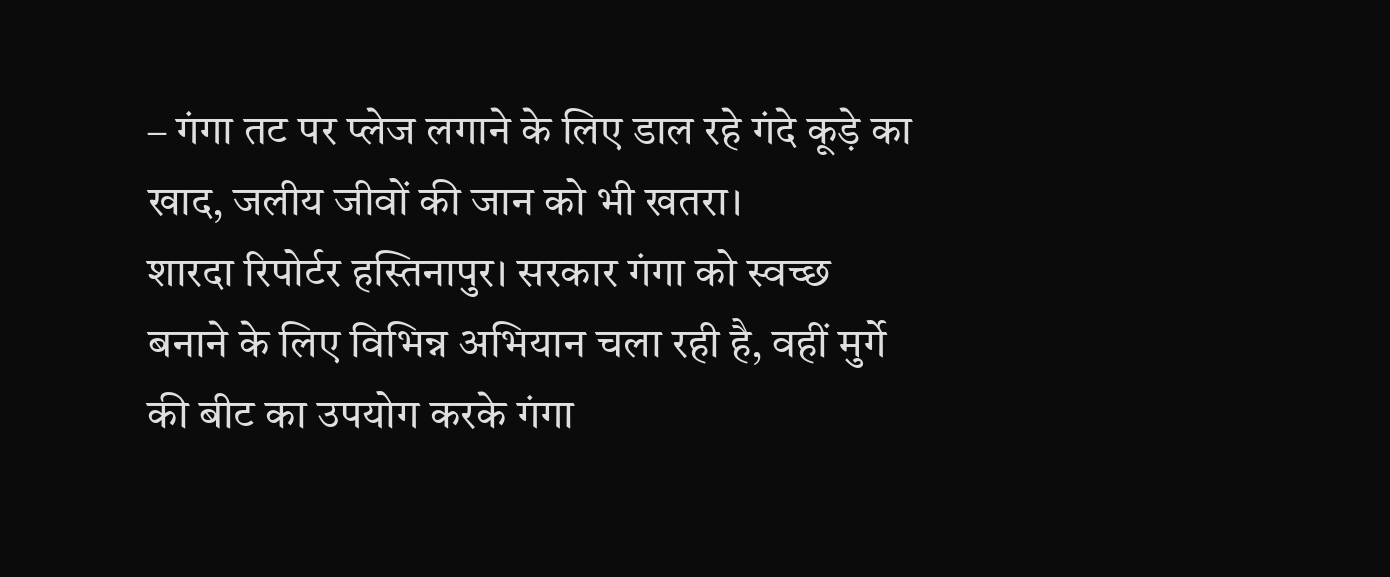– गंगा तट पर प्लेज लगाने के लिए डाल रहे गंदे कूड़े का खाद, जलीय जीवों की जान को भी खतरा।
शारदा रिपोर्टर हस्तिनापुर। सरकार गंगा को स्वच्छ बनाने के लिए विभिन्न अभियान चला रही है, वहीं मुर्गे की बीट का उपयोग करके गंगा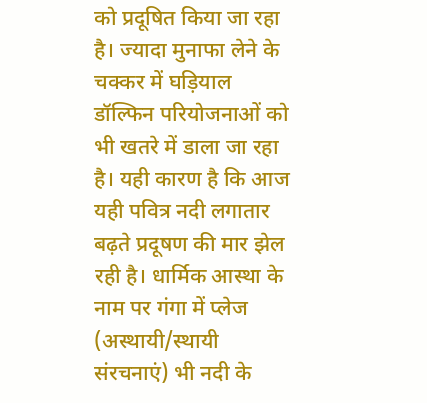को प्रदूषित किया जा रहा है। ज्यादा मुनाफा लेने के चक्कर में घड़ियाल डॉल्फिन परियोजनाओं को भी खतरे में डाला जा रहा है। यही कारण है कि आज यही पवित्र नदी लगातार बढ़ते प्रदूषण की मार झेल रही है। धार्मिक आस्था के नाम पर गंगा में प्लेज (अस्थायी/स्थायी संरचनाएं) भी नदी के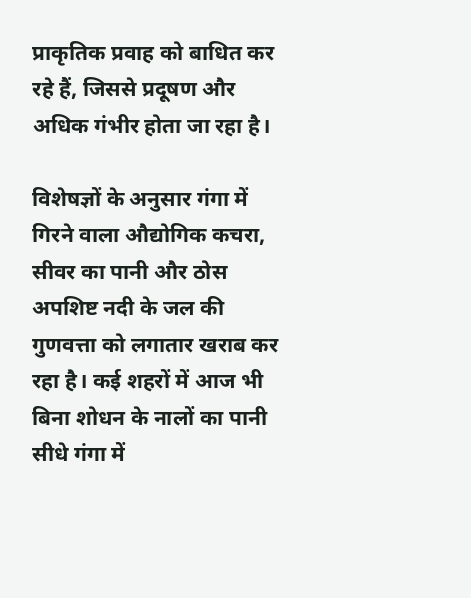प्राकृतिक प्रवाह को बाधित कर रहे हैं, जिससे प्रदूषण और अधिक गंभीर होता जा रहा है।

विशेषज्ञों के अनुसार गंगा में गिरने वाला औद्योगिक कचरा, सीवर का पानी और ठोस अपशिष्ट नदी के जल की गुणवत्ता को लगातार खराब कर रहा है। कई शहरों में आज भी बिना शोधन के नालों का पानी सीधे गंगा में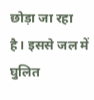छोड़ा जा रहा है। इससे जल में घुलित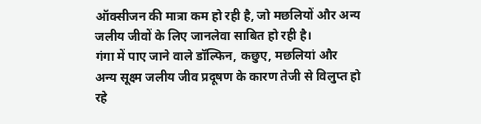ऑक्सीजन की मात्रा कम हो रही है, जो मछलियों और अन्य जलीय जीवों के लिए जानलेवा साबित हो रही है।
गंगा में पाए जाने वाले डॉल्फिन, कछुए, मछलियां और अन्य सूक्ष्म जलीय जीव प्रदूषण के कारण तेजी से विलुप्त हो रहे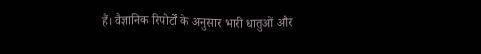हैं। वैज्ञानिक रिपोर्टों के अनुसार भारी धातुओं और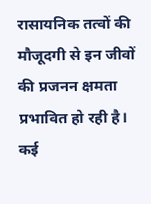रासायनिक तत्वों की मौजूदगी से इन जीवों की प्रजनन क्षमता प्रभावित हो रही है। कई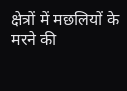क्षेत्रों में मछलियों के मरने की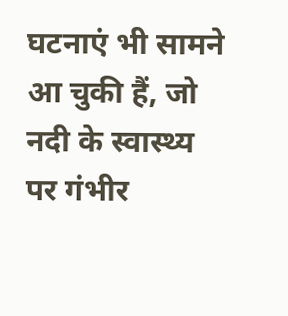घटनाएं भी सामने आ चुकी हैं, जो नदी के स्वास्थ्य पर गंभीर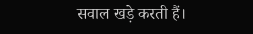सवाल खड़े करती हैं।